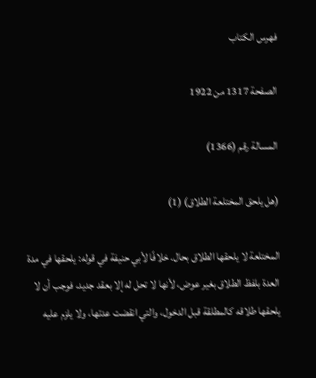فهرس الكتاب

الصفحة 1317 من 1922

المسالة رقم (1366)

(هل يلحق المختلعة الطلاق) (1)

المختلعة لا يلحقها الطلاق بحال. خلافًا لأبي حنيفة في قوله: يلحقها في مدة العدة بلفظ الطلاق بغير عوض، لأنها لا تحل له إلا بعقد جديد، فوجب أن لا يلحقها طلاقه كالمطلقة قبل الدخول، والتي انقضت عدتها، ولا يلزم عليه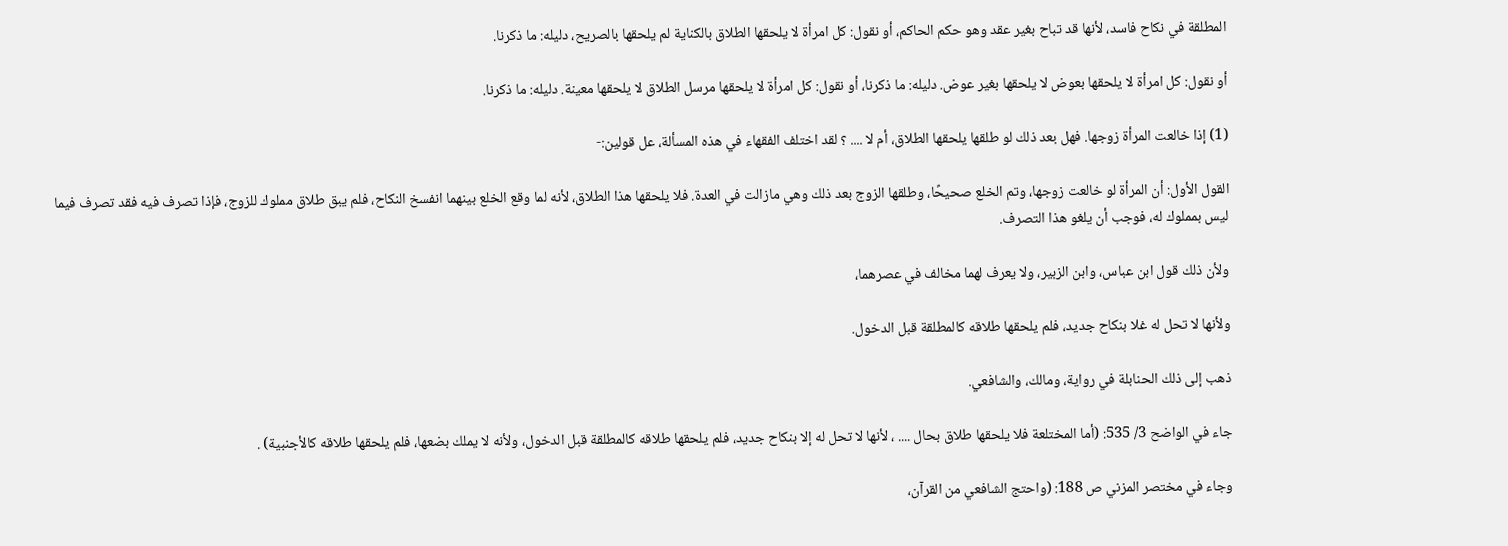المطلقة في نكاح فاسد، لأنها قد تباح بغير عقد وهو حكم الحاكم، أو نقول: كل امرأة لا يلحقها الطلاق بالكناية لم يلحقها بالصريح، دليله: ما ذكرنا.

أو نقول: كل امرأة لا يلحقها بعوض لا يلحقها بغير عوض. دليله: ما ذكرنا، أو نقول: كل امرأة لا يلحقها مرسل الطلاق لا يلحقها معينة. دليله: ما ذكرنا.

(1) إذا خالعت المرأة زوجها. فهل بعد ذلك لو طلقها يلحقها الطلاق، أم لا .... ؟ لقد اختلف الفقهاء في هذه المسألة، عل قولين:-

القول الأول: أن المرأة لو خالعت زوجها، وتم الخلع صحيحًا، وطلقها الزوج بعد ذلك وهي مازالت في العدة. فلا يلحقها هذا الطلاق، لأنه لما وقع الخلع بينهما انفسخ النكاح، فلم يبق طلاق مملوك للزوج، فإذا تصرف فيه فقد تصرف فيما ليس بمملوك له، فوجب أن يلغو هذا التصرف.

ولأن ذلك قول ابن عباس، وابن الزبير، ولا يعرف لهما مخالف في عصرهما،

ولأنها لا تحل له غلا بنكاح جديد، فلم يلحقها طلاقه كالمطلقة قبل الدخول.

ذهب إلى ذلك الحنابلة في رواية، ومالك، والشافعي.

جاء في الواضح 3/ 535: (أما المختلعة فلا يلحقها طلاق بحال .... ، لأنها لا تحل له إلا بنكاح جديد، فلم يلحقها طلاقه كالمطلقة قبل الدخول، ولأنه لا يملك بضعها، فلم يلحقها طلاقه كالأجنبية) .

وجاء في مختصر المزني ص 188: (واحتج الشافعي من القرآن،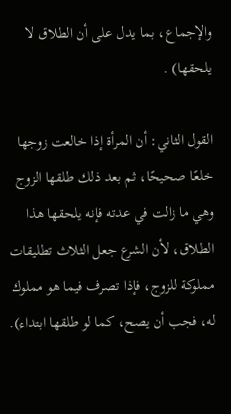والإجماع، بما يدل على أن الطلاق لا يلحقها) .

القول الثاني: أن المرأة إذا خالعت زوجها خلعًا صحيحًا، ثم بعد ذلك طلقها الزوج وهي ما زالت في عدته فإنه يلحقها هذا الطلاق، لأن الشرع جعل الثلاث تطليقات مملوكة للزوج، فإذا تصرف فيما هو مملوك له، فجب أن يصح، كما لو طلقها ابتداء).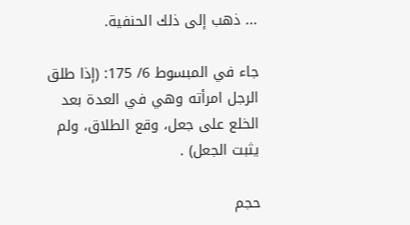... ذهب إلى ذلك الحنفية.

جاء في المبسوط 6/ 175: (إذا طلق الرجل امرأته وهي في العدة بعد الخلع على جعل، وقع الطلاق، ولم يثبت الجعل) .

حجم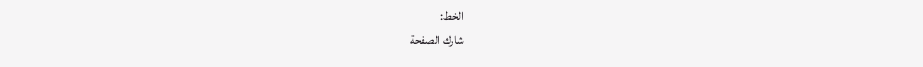الخط:
شارك الصفحة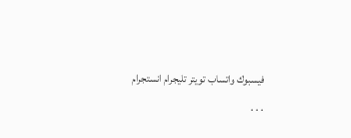فيسبوك واتساب تويتر تليجرام انستجرام
. . .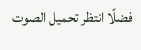فضلًا انتظر تحميل الصوت